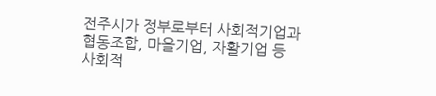전주시가 정부로부터 사회적기업과 협동조합, 마을기업, 자활기업 등 사회적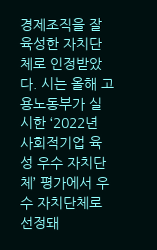경제조직을 잘 육성한 자치단체로 인정받았다. 시는 올해 고용노동부가 실시한 ‘2022년 사회적기업 육성 우수 자치단체’ 평가에서 우수 자치단체로 선정돼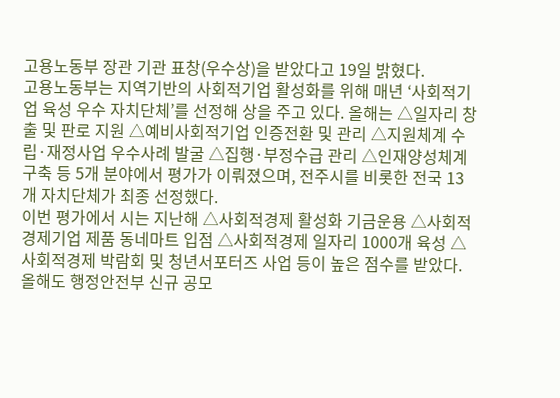고용노동부 장관 기관 표창(우수상)을 받았다고 19일 밝혔다.
고용노동부는 지역기반의 사회적기업 활성화를 위해 매년 ‘사회적기업 육성 우수 자치단체’를 선정해 상을 주고 있다. 올해는 △일자리 창출 및 판로 지원 △예비사회적기업 인증전환 및 관리 △지원체계 수립·재정사업 우수사례 발굴 △집행·부정수급 관리 △인재양성체계 구축 등 5개 분야에서 평가가 이뤄졌으며, 전주시를 비롯한 전국 13개 자치단체가 최종 선정했다.
이번 평가에서 시는 지난해 △사회적경제 활성화 기금운용 △사회적경제기업 제품 동네마트 입점 △사회적경제 일자리 1000개 육성 △사회적경제 박람회 및 청년서포터즈 사업 등이 높은 점수를 받았다.
올해도 행정안전부 신규 공모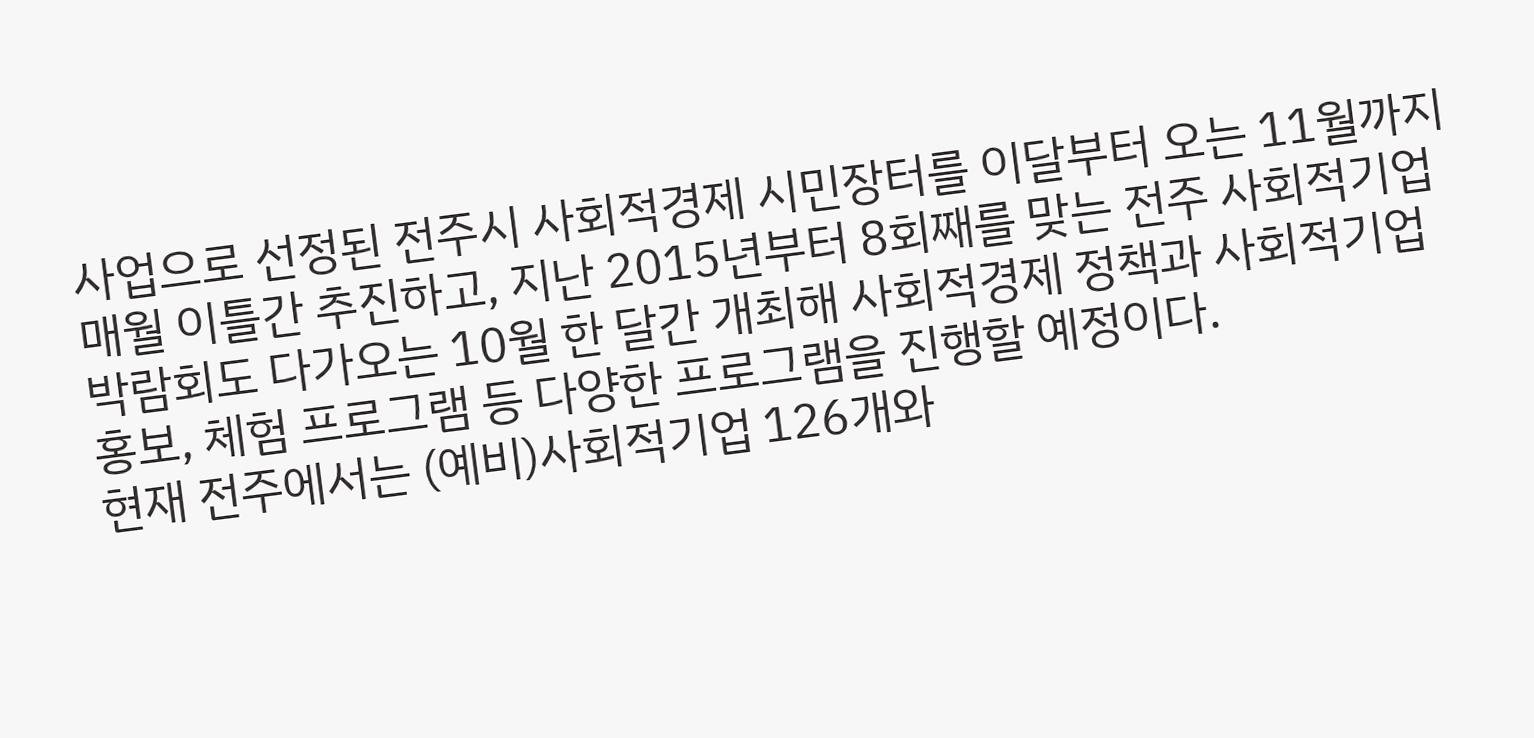사업으로 선정된 전주시 사회적경제 시민장터를 이달부터 오는 11월까지 매월 이틀간 추진하고, 지난 2015년부터 8회째를 맞는 전주 사회적기업 박람회도 다가오는 10월 한 달간 개최해 사회적경제 정책과 사회적기업 홍보, 체험 프로그램 등 다양한 프로그램을 진행할 예정이다.
현재 전주에서는 (예비)사회적기업 126개와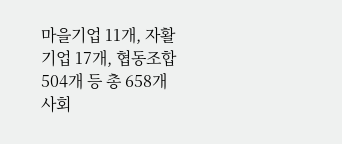마을기업 11개, 자활기업 17개, 협동조합 504개 등 총 658개 사회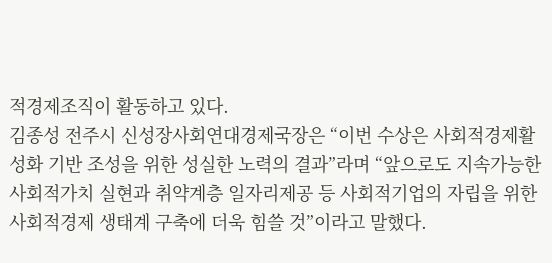적경제조직이 활동하고 있다.
김종성 전주시 신성장사회연대경제국장은 “이번 수상은 사회적경제활성화 기반 조성을 위한 성실한 노력의 결과”라며 “앞으로도 지속가능한 사회적가치 실현과 취약계층 일자리제공 등 사회적기업의 자립을 위한 사회적경제 생태계 구축에 더욱 힘쓸 것”이라고 말했다.